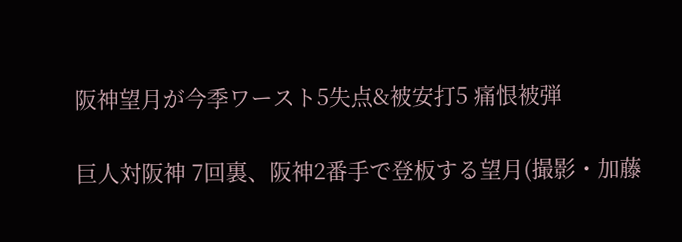阪神望月が今季ワースト5失点&被安打5 痛恨被弾

巨人対阪神 7回裏、阪神2番手で登板する望月(撮影・加藤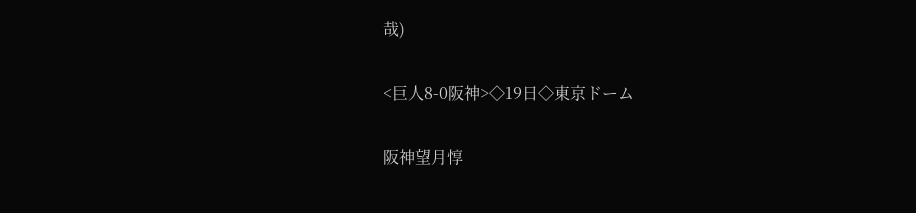哉)

<巨人8-0阪神>◇19日◇東京ドーム

阪神望月惇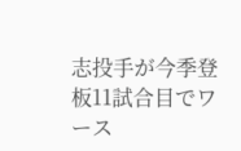志投手が今季登板11試合目でワース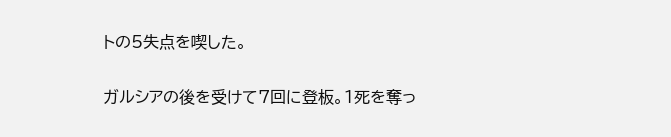トの5失点を喫した。

ガルシアの後を受けて7回に登板。1死を奪っ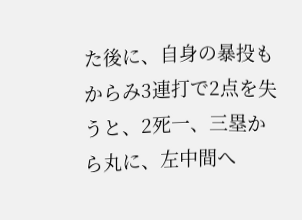た後に、自身の暴投もからみ3連打で2点を失うと、2死一、三塁から丸に、左中間へ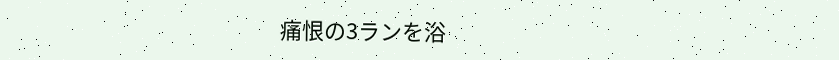痛恨の3ランを浴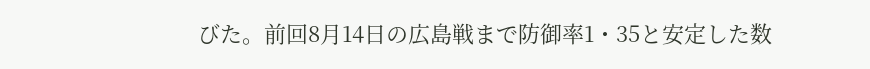びた。前回8月14日の広島戦まで防御率1・35と安定した数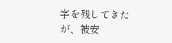字を残してきたが、被安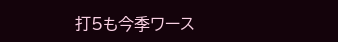打5も今季ワース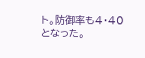ト。防御率も4・40となった。